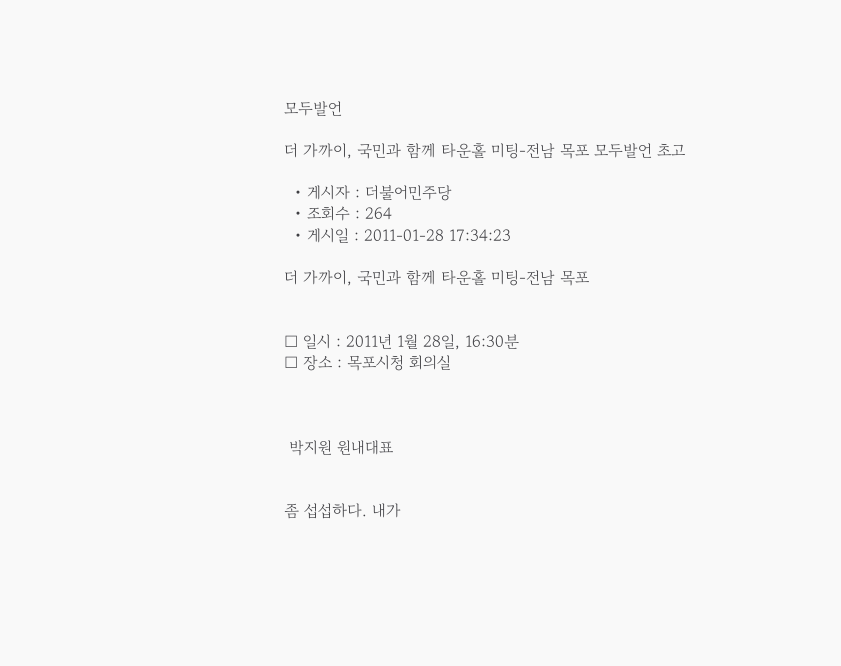모두발언

더 가까이, 국민과 함께 타운홀 미팅-전남 목포 모두발언 초고

  • 게시자 : 더불어민주당
  • 조회수 : 264
  • 게시일 : 2011-01-28 17:34:23

더 가까이, 국민과 함께 타운홀 미팅-전남 목포


□ 일시 : 2011년 1월 28일, 16:30분
□ 장소 : 목포시청 회의실



 박지원 원내대표


좀 섭섭하다. 내가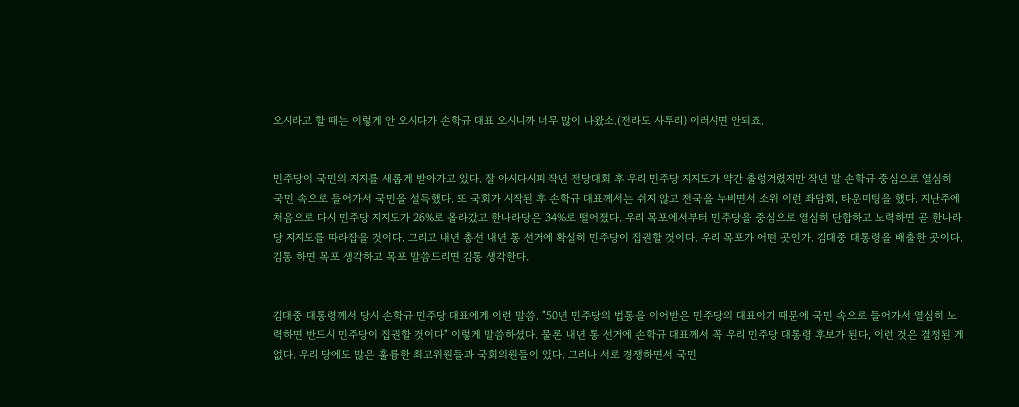오시라고 할 때는 이렇게 안 오시다가 손학규 대표 오시니까 너무 많이 나왔소.(전라도 사투리) 이러시면 안되죠.


민주당이 국민의 지지를 새롭게 받아가고 있다. 잘 아시다시피 작년 전당대회 후 우리 민주당 지지도가 약간 출렁거렸지만 작년 말 손학규 중심으로 열심히 국민 속으로 들어가서 국민을 설득했다. 또 국회가 시작된 후 손학규 대표께서는 쉬지 않고 전국을 누비면서 소위 이런 좌담회, 타운미팅을 했다. 지난주에 처음으로 다시 민주당 지지도가 26%로 올라갔고 한나라당은 34%로 떨어졌다. 우리 목포에서부터 민주당을 중심으로 열심히 단합하고 노력하면 곧 한나라당 지지도를 따라잡을 것이다. 그리고 내년 총선 내년 통 선거에 확실히 민주당이 집권할 것이다. 우리 목포가 어떤 곳인가. 김대중 대통령을 배출한 곳이다. 김통 하면 목포 생각하고 목포 말씀드리면 김통 생각한다.


김대중 대통령께서 당시 손학규 민주당 대표에게 이런 말씀. "50년 민주당의 법통을 이어받은 민주당의 대표이기 때문에 국민 속으로 들어가서 열심히 노력하면 반드시 민주당이 집권할 것이다" 이렇게 말씀하셨다. 물론 내년 통 선거에 손학규 대표께서 꼭 우리 민주당 대통령 후보가 된다, 이런 것은 결정된 게 없다. 우리 당에도 많은 훌륭한 최고위원들과 국회의원들이 있다. 그러나 서로 경쟁하면서 국민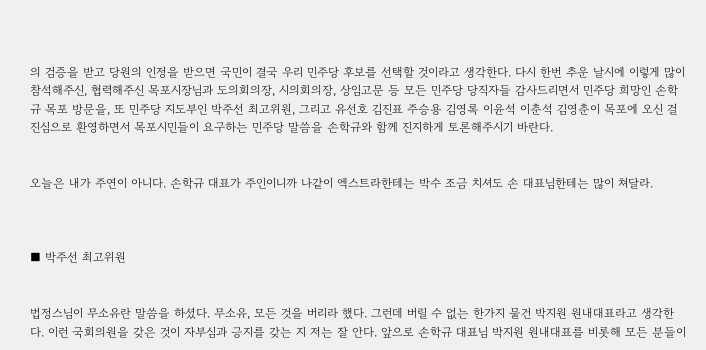의 검증을 받고 당원의 인정을 받으면 국민이 결국 우리 민주당 후보를 선택할 것이라고 생각한다. 다시 한번 추운 날시에 이렇게 많이 참석해주신, 협력해주신 목포시장님과 도의회의장, 시의회의장, 상임고문 등 모든 민주당 당직자들 감사드리면서 민주당 희망인 손학규 목포 방문을, 또 민주당 지도부인 박주선 최고위원, 그리고 유선호 김진표 주승용 김영록 이윤석 이춘석 김영춘이 목포에 오신 걸 진심으로 환영하면서 목포시민들이 요구하는 민주당 말씀을 손학규와 함께 진지하게 토론해주시기 바란다.


오늘은 내가 주연이 아니다. 손학규 대표가 주인이니까 나같이 엑스트라한테는 박수 조금 치셔도 손 대표님한테는 많이 쳐달라.



■ 박주선 최고위원


법정스님이 무소유란 말씀을 하셨다. 무소유, 모든 것을 버리라 했다. 그런데 버릴 수 없는 한가지 물건 박지원 원내대표라고 생각한다. 이런 국회의원을 갖은 것이 자부심과 긍지를 갖는 지 저는 잘 안다. 앞으로 손학규 대표님 박지원 원내대표를 비롯해 모든 분들이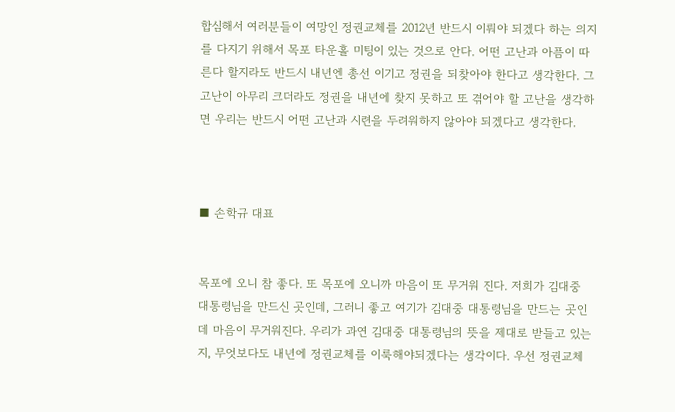합심해서 여러분들이 여망인 정권교체를 2012년 반드시 이뤄야 되겠다 하는 의지를 다지기 위해서 목포 타운홀 미팅이 있는 것으로 안다. 어떤 고난과 아픔이 따른다 할지라도 반드시 내년엔 총선 이기고 정권을 되찾아야 한다고 생각한다. 그 고난이 아무리 크더라도 정권을 내년에 찾지 못하고 또 겪어야 할 고난을 생각하면 우리는 반드시 어떤 고난과 시련을 두려워하지 않아야 되겠다고 생각한다.



■ 손학규 대표


목포에 오니 참 좋다. 또 목포에 오니까 마음이 또 무거워 진다. 저희가 김대중 대통령님을 만드신 곳인데, 그러니 좋고 여기가 김대중 대통령님을 만드는 곳인데 마음이 무거워진다. 우리가 과연 김대중 대통령님의 뜻을 제대로 받들고 있는지, 무엇보다도 내년에 정권교체를 이룩해야되겠다는 생각이다. 우선 정권교체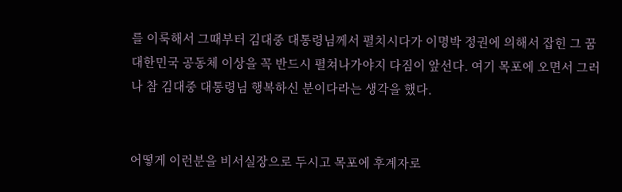를 이룩해서 그때부터 김대중 대통령님께서 펼치시다가 이명박 정권에 의해서 잡힌 그 꿈 대한민국 공동체 이상을 꼭 반드시 펼쳐나가야지 다짐이 앞선다. 여기 목포에 오면서 그러나 참 김대중 대통령님 행복하신 분이다라는 생각을 했다.


어떻게 이런분을 비서실장으로 두시고 목포에 후계자로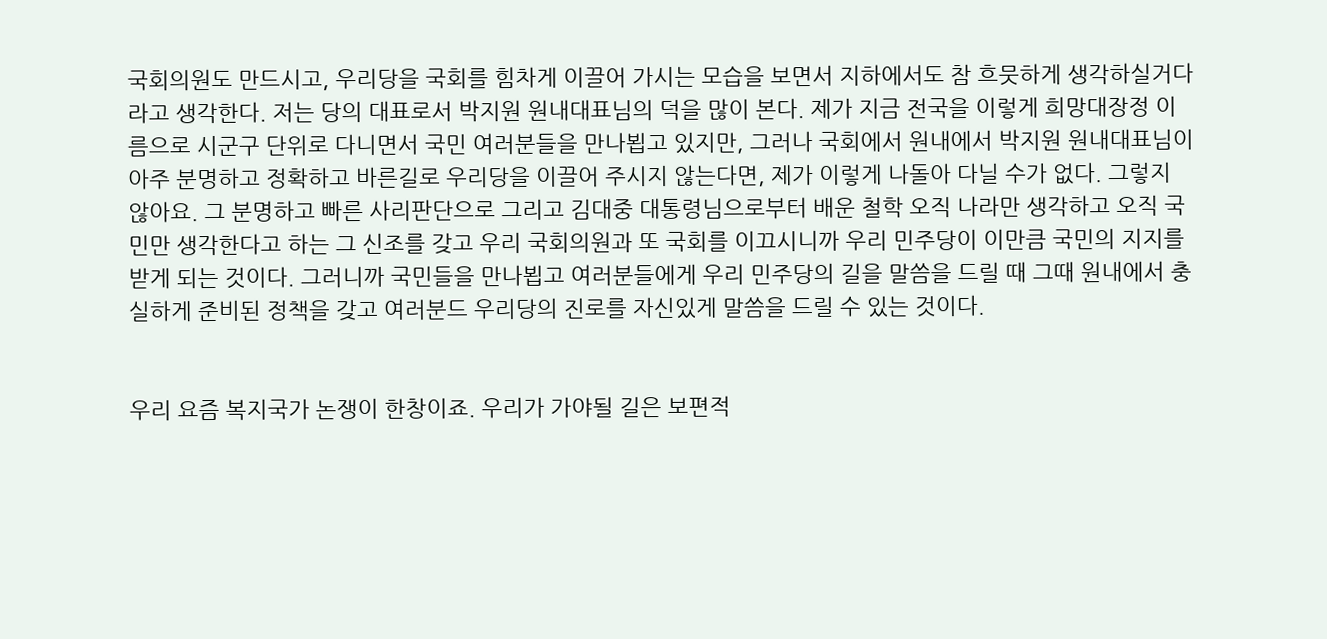국회의원도 만드시고, 우리당을 국회를 힘차게 이끌어 가시는 모습을 보면서 지하에서도 참 흐뭇하게 생각하실거다라고 생각한다. 저는 당의 대표로서 박지원 원내대표님의 덕을 많이 본다. 제가 지금 전국을 이렇게 희망대장정 이름으로 시군구 단위로 다니면서 국민 여러분들을 만나뵙고 있지만, 그러나 국회에서 원내에서 박지원 원내대표님이 아주 분명하고 정확하고 바른길로 우리당을 이끌어 주시지 않는다면, 제가 이렇게 나돌아 다닐 수가 없다. 그렇지 않아요. 그 분명하고 빠른 사리판단으로 그리고 김대중 대통령님으로부터 배운 철학 오직 나라만 생각하고 오직 국민만 생각한다고 하는 그 신조를 갖고 우리 국회의원과 또 국회를 이끄시니까 우리 민주당이 이만큼 국민의 지지를 받게 되는 것이다. 그러니까 국민들을 만나뵙고 여러분들에게 우리 민주당의 길을 말씀을 드릴 때 그때 원내에서 충실하게 준비된 정책을 갖고 여러분드 우리당의 진로를 자신있게 말씀을 드릴 수 있는 것이다.


우리 요즘 복지국가 논쟁이 한창이죠. 우리가 가야될 길은 보편적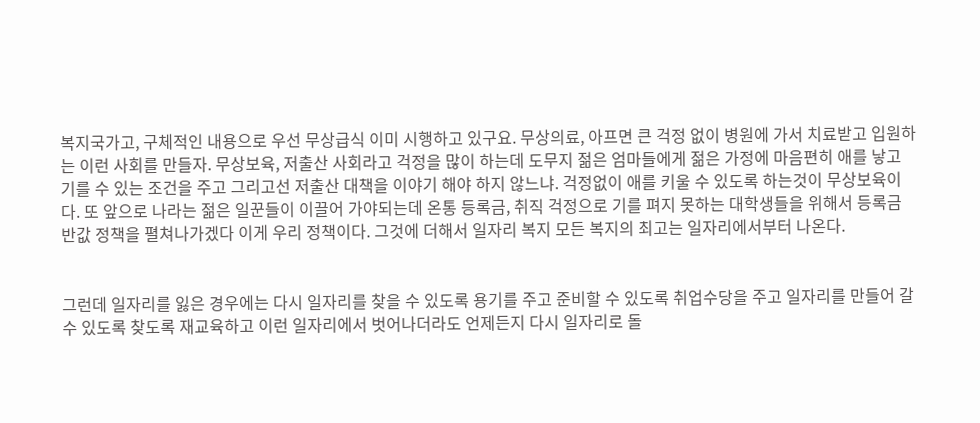복지국가고, 구체적인 내용으로 우선 무상급식 이미 시행하고 있구요. 무상의료, 아프면 큰 걱정 없이 병원에 가서 치료받고 입원하는 이런 사회를 만들자. 무상보육, 저출산 사회라고 걱정을 많이 하는데 도무지 젊은 엄마들에게 젊은 가정에 마음편히 애를 낳고 기를 수 있는 조건을 주고 그리고선 저출산 대책을 이야기 해야 하지 않느냐. 걱정없이 애를 키울 수 있도록 하는것이 무상보육이다. 또 앞으로 나라는 젊은 일꾼들이 이끌어 가야되는데 온통 등록금, 취직 걱정으로 기를 펴지 못하는 대학생들을 위해서 등록금 반값 정책을 펼쳐나가겠다 이게 우리 정책이다. 그것에 더해서 일자리 복지 모든 복지의 최고는 일자리에서부터 나온다.


그런데 일자리를 잃은 경우에는 다시 일자리를 찾을 수 있도록 용기를 주고 준비할 수 있도록 취업수당을 주고 일자리를 만들어 갈 수 있도록 찾도록 재교육하고 이런 일자리에서 벗어나더라도 언제든지 다시 일자리로 돌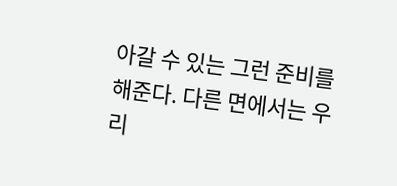아갈 수 있는 그런 준비를 해준다. 다른 면에서는 우리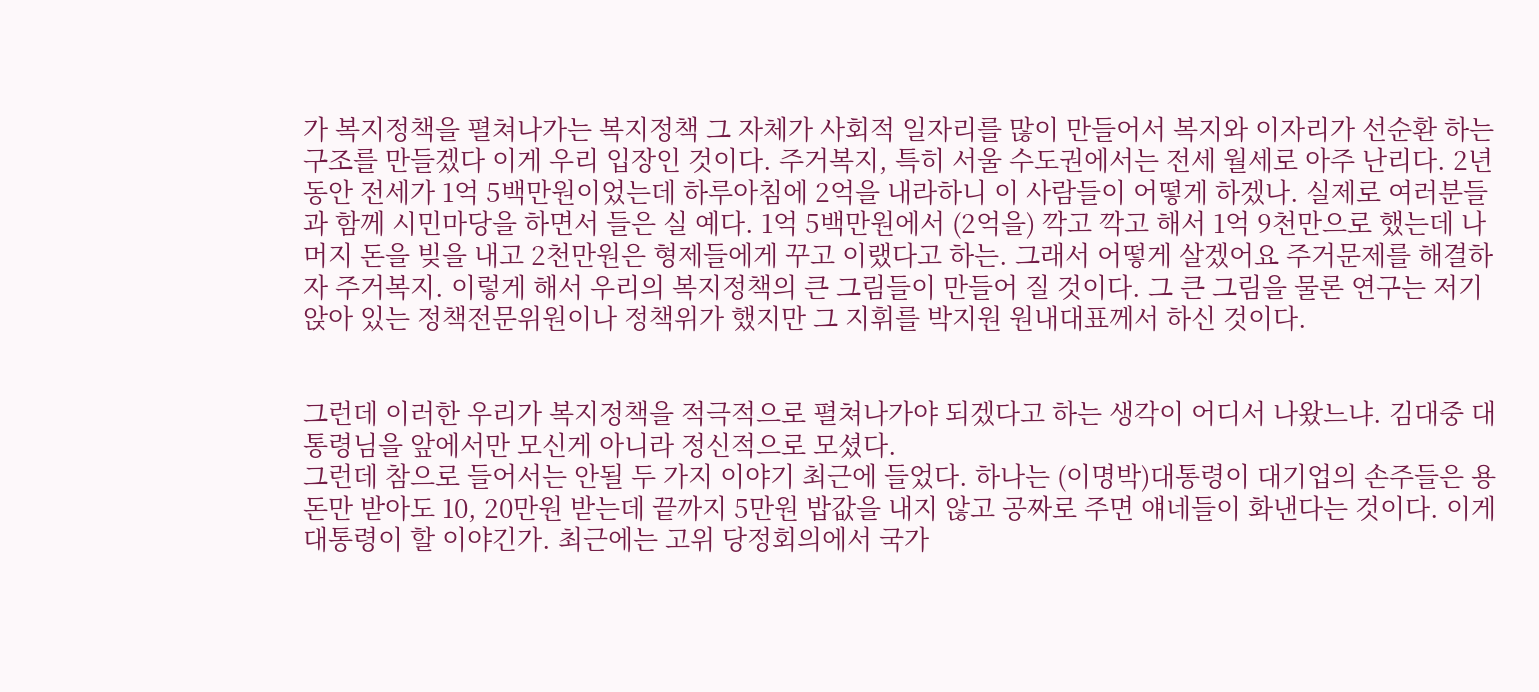가 복지정책을 펼쳐나가는 복지정책 그 자체가 사회적 일자리를 많이 만들어서 복지와 이자리가 선순환 하는 구조를 만들겠다 이게 우리 입장인 것이다. 주거복지, 특히 서울 수도권에서는 전세 월세로 아주 난리다. 2년동안 전세가 1억 5백만원이었는데 하루아침에 2억을 내라하니 이 사람들이 어떻게 하겠나. 실제로 여러분들과 함께 시민마당을 하면서 들은 실 예다. 1억 5백만원에서 (2억을) 깍고 깍고 해서 1억 9천만으로 했는데 나머지 돈을 빚을 내고 2천만원은 형제들에게 꾸고 이랬다고 하는. 그래서 어떻게 살겠어요 주거문제를 해결하자 주거복지. 이렇게 해서 우리의 복지정책의 큰 그림들이 만들어 질 것이다. 그 큰 그림을 물론 연구는 저기 앉아 있는 정책전문위원이나 정책위가 했지만 그 지휘를 박지원 원내대표께서 하신 것이다.


그런데 이러한 우리가 복지정책을 적극적으로 펼쳐나가야 되겠다고 하는 생각이 어디서 나왔느냐. 김대중 대통령님을 앞에서만 모신게 아니라 정신적으로 모셨다.
그런데 참으로 들어서는 안될 두 가지 이야기 최근에 들었다. 하나는 (이명박)대통령이 대기업의 손주들은 용돈만 받아도 10, 20만원 받는데 끝까지 5만원 밥값을 내지 않고 공짜로 주면 얘네들이 화낸다는 것이다. 이게 대통령이 할 이야긴가. 최근에는 고위 당정회의에서 국가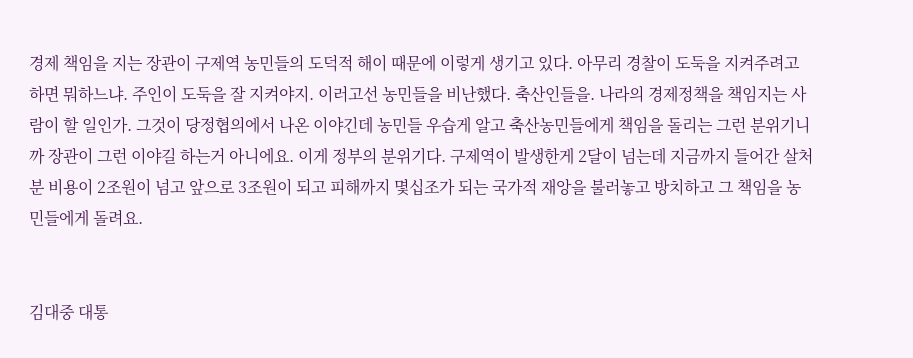경제 책임을 지는 장관이 구제역 농민들의 도덕적 해이 때문에 이렇게 생기고 있다. 아무리 경찰이 도둑을 지켜주려고 하면 뭐하느냐. 주인이 도둑을 잘 지켜야지. 이러고선 농민들을 비난했다. 축산인들을. 나라의 경제정책을 책임지는 사람이 할 일인가. 그것이 당정협의에서 나온 이야긴데 농민들 우습게 알고 축산농민들에게 책임을 돌리는 그런 분위기니까 장관이 그런 이야길 하는거 아니에요. 이게 정부의 분위기다. 구제역이 발생한게 2달이 넘는데 지금까지 들어간 살처분 비용이 2조원이 넘고 앞으로 3조원이 되고 피해까지 몇십조가 되는 국가적 재앙을 불러놓고 방치하고 그 책임을 농민들에게 돌려요.


김대중 대통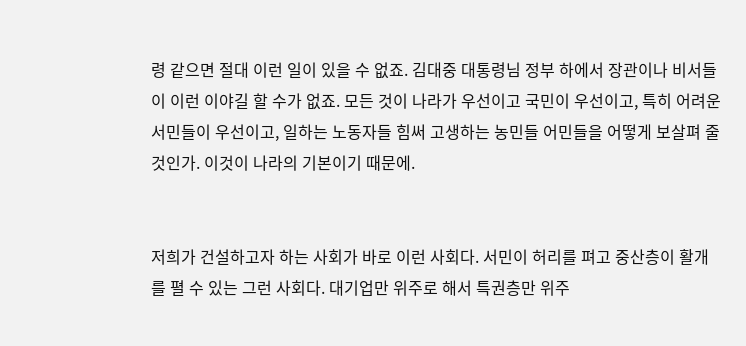령 같으면 절대 이런 일이 있을 수 없죠. 김대중 대통령님 정부 하에서 장관이나 비서들이 이런 이야길 할 수가 없죠. 모든 것이 나라가 우선이고 국민이 우선이고, 특히 어려운 서민들이 우선이고, 일하는 노동자들 힘써 고생하는 농민들 어민들을 어떻게 보살펴 줄 것인가. 이것이 나라의 기본이기 때문에.


저희가 건설하고자 하는 사회가 바로 이런 사회다. 서민이 허리를 펴고 중산층이 활개를 펼 수 있는 그런 사회다. 대기업만 위주로 해서 특권층만 위주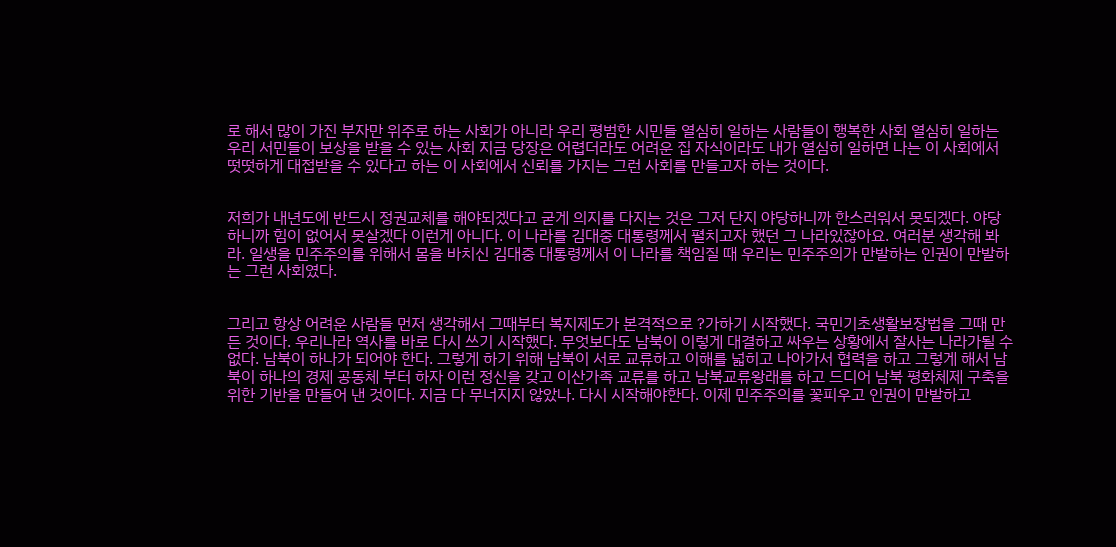로 해서 많이 가진 부자만 위주로 하는 사회가 아니라 우리 평범한 시민들 열심히 일하는 사람들이 행복한 사회 열심히 일하는 우리 서민들이 보상을 받을 수 있는 사회 지금 당장은 어렵더라도 어려운 집 자식이라도 내가 열심히 일하면 나는 이 사회에서 떳떳하게 대접받을 수 있다고 하는 이 사회에서 신뢰를 가지는 그런 사회를 만들고자 하는 것이다.


저희가 내년도에 반드시 정권교체를 해야되겠다고 굳게 의지를 다지는 것은 그저 단지 야당하니까 한스러워서 못되겠다. 야당하니까 힘이 없어서 못살겠다 이런게 아니다. 이 나라를 김대중 대통령께서 펼치고자 했던 그 나라있잖아요. 여러분 생각해 봐라. 일생을 민주주의를 위해서 몸을 바치신 김대중 대통령께서 이 나라를 책임질 때 우리는 민주주의가 만발하는 인권이 만발하는 그런 사회였다.


그리고 항상 어려운 사람들 먼저 생각해서 그때부터 복지제도가 본격적으로 ?가하기 시작했다. 국민기초생활보장법을 그때 만든 것이다. 우리나라 역사를 바로 다시 쓰기 시작했다. 무엇보다도 남북이 이렇게 대결하고 싸우는 상황에서 잘사는 나라가될 수 없다. 남북이 하나가 되어야 한다. 그렇게 하기 위해 남북이 서로 교류하고 이해를 넓히고 나아가서 협력을 하고 그렇게 해서 남북이 하나의 경제 공동체 부터 하자 이런 정신을 갖고 이산가족 교류를 하고 남북교류왕래를 하고 드디어 남북 평화체제 구축을 위한 기반을 만들어 낸 것이다. 지금 다 무너지지 않았나. 다시 시작해야한다. 이제 민주주의를 꽃피우고 인권이 만발하고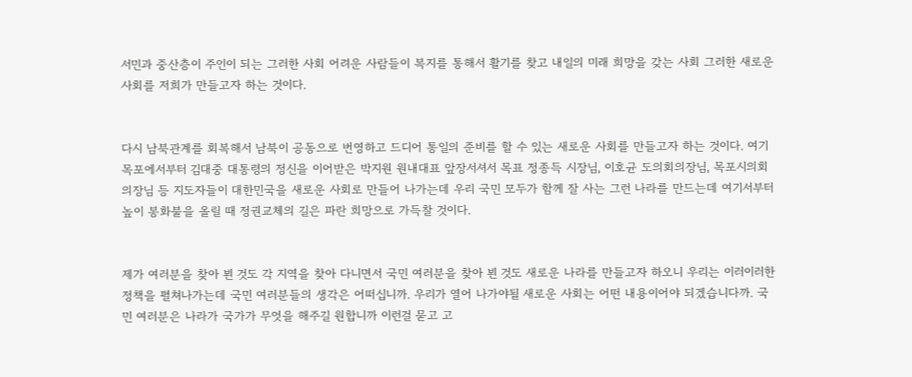서민과 중산층이 주인이 되는 그러한 사회 어려운 사람들이 복지를 통해서 활기를 찾고 내일의 미래 희망을 갖는 사회 그러한 새로운 사회를 저희가 만들고자 하는 것이다.


다시 남북관계를 회복해서 남북이 공동으로 번영하고 드디어 통일의 준비를 할 수 있는 새로운 사회를 만들고자 하는 것이다. 여기 목포에서부터 김대중 대통령의 정신을 이어받은 박지원 원내대표 앞장서셔서 목표 정종득 시장님, 이호균 도의회의장님, 목포시의회의장님 등 지도자들이 대한민국을 새로운 사회로 만들어 나가는데 우리 국민 모두가 함께 잘 사는 그런 나라를 만드는데 여기서부터 높이 봉화불을 올릴 때 정권교체의 길은 파란 희망으로 가득찰 것이다.


제가 여러분을 찾아 뵌 것도 각 지역을 찾아 다니면서 국민 여러분을 찾아 뵌 것도 새로운 나라를 만들고자 하오니 우리는 이러이러한 정책을 펼쳐나가는데 국민 여러분들의 생각은 어떠십니까. 우리가 열어 나가야될 새로운 사회는 어떤 내용이어야 되겠습니다까. 국민 여러분은 나라가 국가가 무엇을 해주길 원합니까 이런걸 묻고 고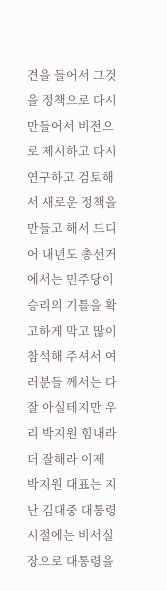견을 들어서 그것을 정책으로 다시 만들어서 비전으로 제시하고 다시 연구하고 검토해서 새로운 정책을 만들고 해서 드디어 내년도 총선거에서는 민주당이 승리의 기틀을 확고하게 막고 많이 참석해 주셔서 여러분들 께서는 다 잘 아실테지만 우리 박지원 힘내라 더 잘해라 이제 박지원 대표는 지난 김대중 대통령 시절에는 비서실장으로 대통령을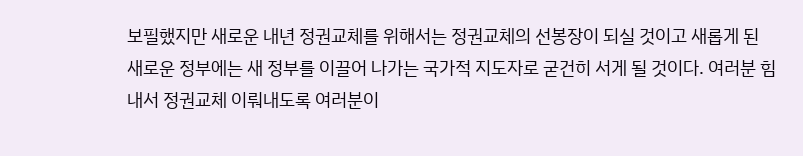보필했지만 새로운 내년 정권교체를 위해서는 정권교체의 선봉장이 되실 것이고 새롭게 된 새로운 정부에는 새 정부를 이끌어 나가는 국가적 지도자로 굳건히 서게 될 것이다. 여러분 힘내서 정권교체 이뤄내도록 여러분이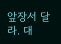앞장서 달라. 대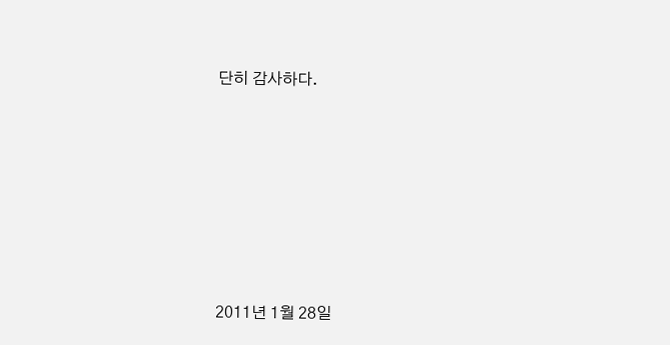단히 감사하다.








2011년 1월 28일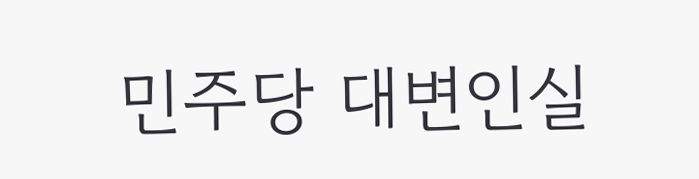민주당 대변인실